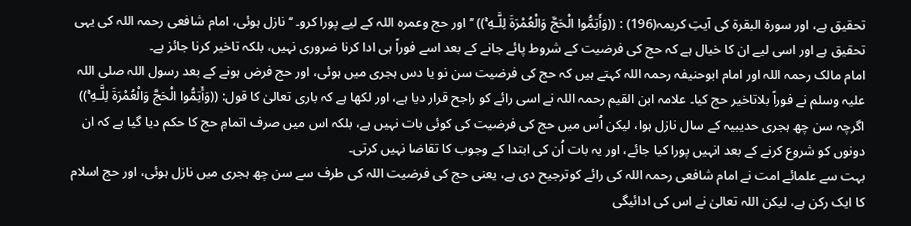تحقیق ہے، اور سورۃ البقرۃ کی آیتِ کریمہ(196) : ((وَأَتِمُّوا الْحَجَّ وَالْعُمْرَةَ لِلَّـهِ ۚ)) ’’ اور حج وعمرہ اللہ کے لیے پورا کرو۔ ‘‘ نازل ہوئی، امام شافعی رحمہ اللہ کی یہی تحقیق ہے اور اسی لیے ان کا خیال ہے کہ حج کی فرضیت کے شروط پائے جانے کے بعد اسے فوراً ہی ادا کرنا ضروری نہیں، بلکہ تاخیر کرنا جائز ہے۔
امام مالک رحمہ اللہ اور امام ابوحنیفہ رحمہ اللہ کہتے ہیں کہ حج کی فرضیت سن نو یا دس ہجری میں ہوئی، اور حج فرض ہونے کے بعد رسول اللہ صلی اللہ علیہ وسلم نے فوراً بلاتاخیر حج کیا۔ علامہ ابن القیم رحمہ اللہ نے اسی رائے کو راجح قرار دیا ہے، اور لکھا ہے کہ باری تعالیٰ کا قول: ((وَأَتِمُّوا الْحَجَّ وَالْعُمْرَةَ لِلَّـهِ ۚ)) اگرچہ سن چھ ہجری حدیبیہ کے سال نازل ہوا، لیکن اُس میں حج کی فرضیت کی کوئی بات نہیں ہے، بلکہ اس میں صرف اتمامِ حج کا حکم دیا گیا ہے کہ ان دونوں کو شروع کرنے کے بعد انہیں پورا کیا جائے، اور یہ بات اُن کی ابتدا کے وجوب کا تقاضا نہیں کرتی۔
بہت سے علمائے امت نے امام شافعی رحمہ اللہ کی رائے کوترجیح دی ہے، یعنی حج کی فرضیت اللہ کی طرف سے سن چھ ہجری میں نازل ہوئی، اور حج اسلام کا ایک رکن ہے، لیکن اللہ تعالیٰ نے اس کی ادائیگی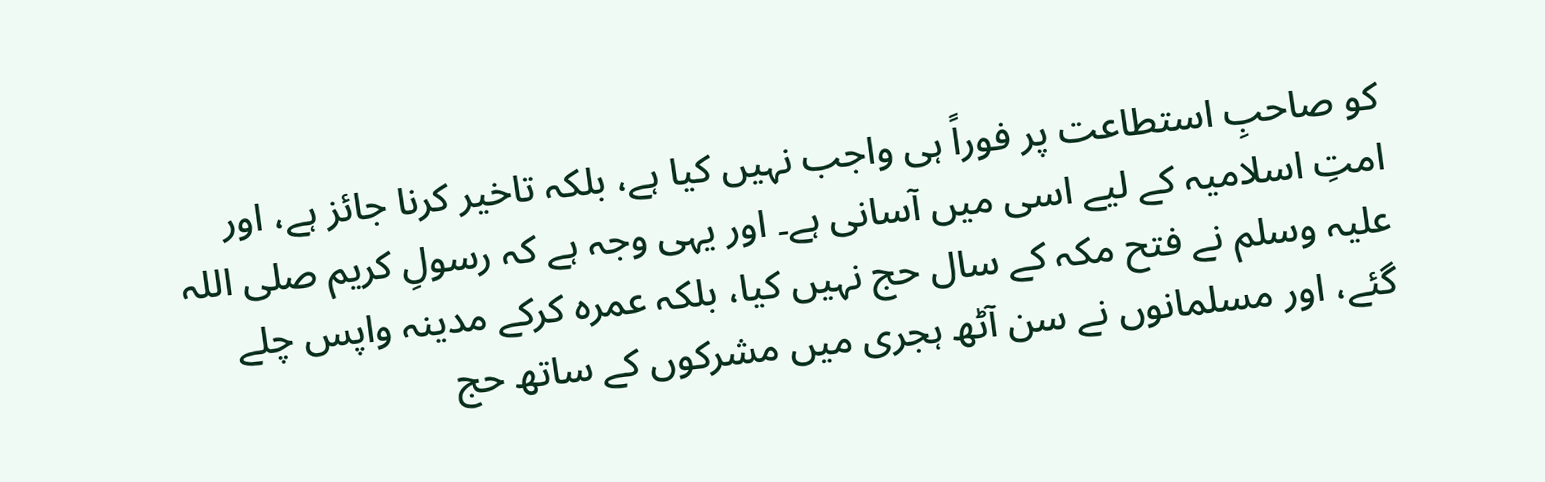کو صاحبِ استطاعت پر فوراً ہی واجب نہیں کیا ہے، بلکہ تاخیر کرنا جائز ہے، اور امتِ اسلامیہ کے لیے اسی میں آسانی ہے۔ اور یہی وجہ ہے کہ رسولِ کریم صلی اللہ علیہ وسلم نے فتح مکہ کے سال حج نہیں کیا، بلکہ عمرہ کرکے مدینہ واپس چلے گئے، اور مسلمانوں نے سن آٹھ ہجری میں مشرکوں کے ساتھ حج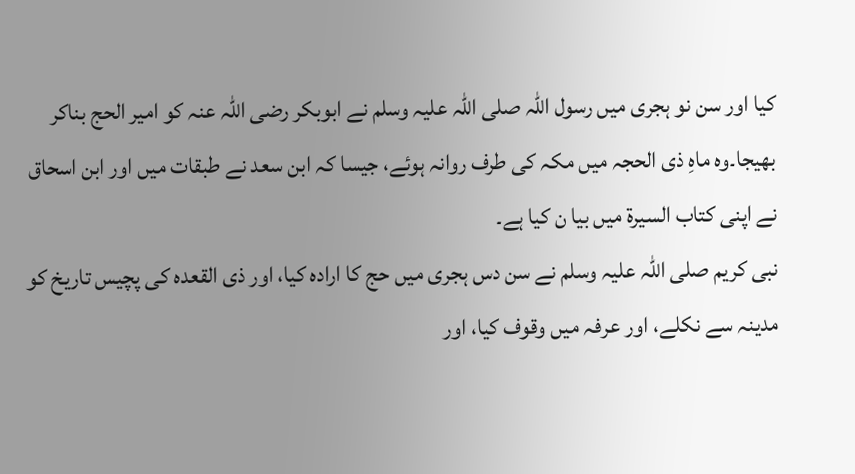کیا اور سن نو ہجری میں رسول اللہ صلی اللہ علیہ وسلم نے ابوبکر رضی اللہ عنہ کو امیر الحج بناکر بھیجا۔وہ ماہِ ذی الحجہ میں مکہ کی طرف روانہ ہوئے، جیسا کہ ابن سعد نے طبقات میں اور ابن اسحاق نے اپنی کتاب السیرۃ میں بیا ن کیا ہے۔
نبی کریم صلی اللہ علیہ وسلم نے سن دس ہجری میں حج کا ارادہ کیا، اور ذی القعدہ کی پچیس تاریخ کو مدینہ سے نکلے، اور عرفہ میں وقوف کیا، اور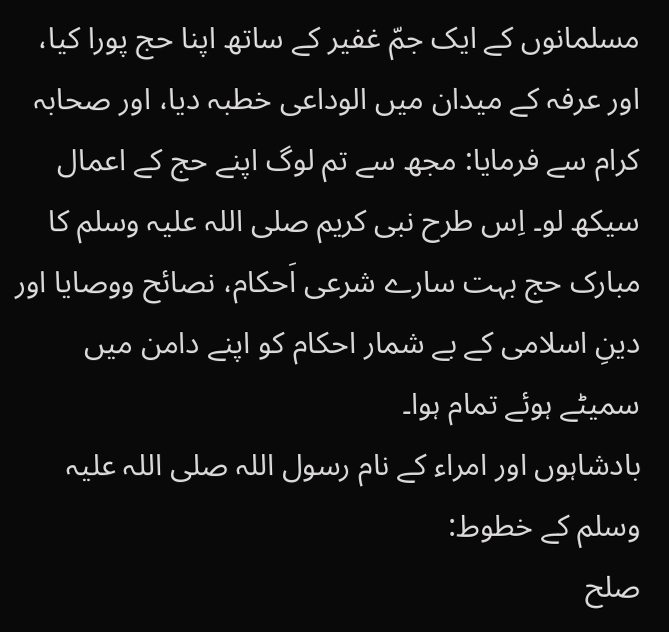مسلمانوں کے ایک جمّ غفیر کے ساتھ اپنا حج پورا کیا، اور عرفہ کے میدان میں الوداعی خطبہ دیا، اور صحابہ کرام سے فرمایا: مجھ سے تم لوگ اپنے حج کے اعمال سیکھ لو۔ اِس طرح نبی کریم صلی اللہ علیہ وسلم کا مبارک حج بہت سارے شرعی اَحکام، نصائح ووصایا اور دینِ اسلامی کے بے شمار احکام کو اپنے دامن میں سمیٹے ہوئے تمام ہوا۔
بادشاہوں اور امراء کے نام رسول اللہ صلی اللہ علیہ وسلم کے خطوط:
صلح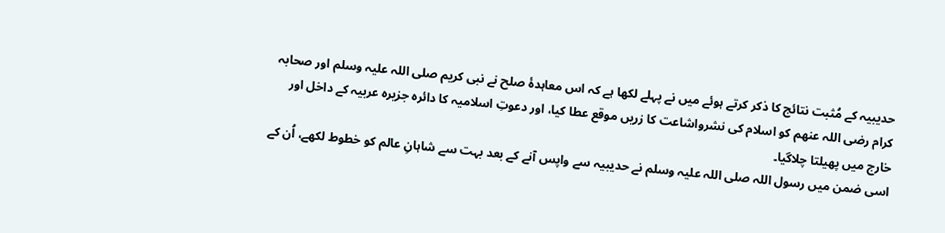حدیبیہ کے مُثبت نتائج کا ذکر کرتے ہوئے میں نے پہلے لکھا ہے کہ اس معاہدۂ صلح نے نبی کریم صلی اللہ علیہ وسلم اور صحابہ کرام رضی اللہ عنھم کو اسلام کی نشرواشاعت کا زریں موقع عطا کیا، اور دعوتِ اسلامیہ کا دائرہ جزیرہ عربیہ کے داخل اور خارج میں پھیلتا چلاگیا۔
اسی ضمن میں رسول اللہ صلی اللہ علیہ وسلم نے حدیبیہ سے واپس آنے کے بعد بہت سے شاہانِ عالم کو خطوط لکھے، اُن کے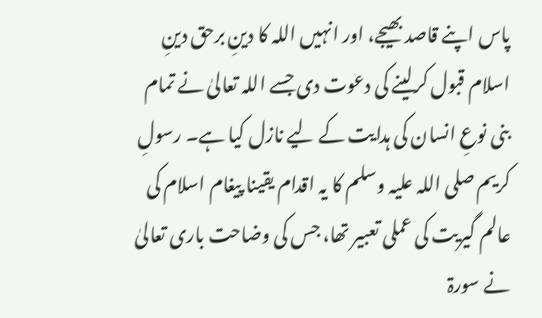پاس اپنے قاصد بھیجے، اور انہیں اللہ کا دینِ برحق دینِ اسلام قبول کرلینے کی دعوت دی جسے اللہ تعالیٰ نے تمام بنی نوعِ انسان کی ہدایت کے لیے نازل کیا ہے۔ رسولِ کریم صلی اللہ علیہ وسلم کا یہ اقدام یقینا پیغام اسلام کی عالم گیریت کی عملی تعبیر تھا، جس کی وضاحت باری تعالیٰ نے سورۃ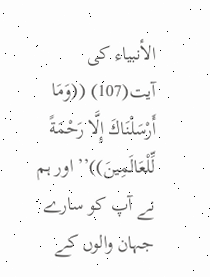الأنبیاء کی آیت(107) ((وَمَا أَرْسَلْنَاكَ إِلَّا رَحْمَةً لِّلْعَالَمِينَ))’’ اور ہم نے آپ کو سارے جہان والوں کے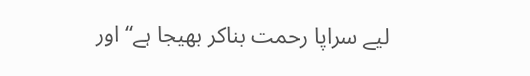لیے سراپا رحمت بناکر بھیجا ہے‘‘ اور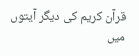قرآن کریم کی دیگر آیتوں میں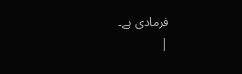فرمادی ہے۔
|